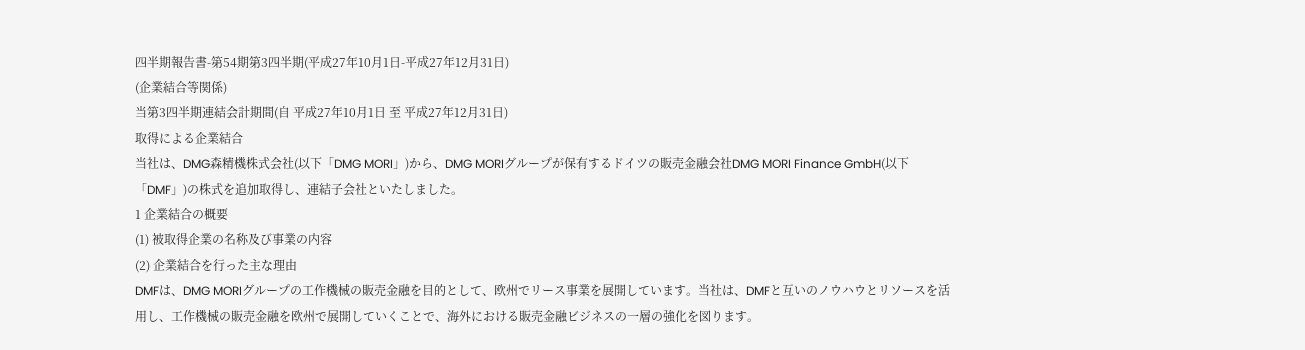四半期報告書-第54期第3四半期(平成27年10月1日-平成27年12月31日)
(企業結合等関係)
当第3四半期連結会計期間(自 平成27年10月1日 至 平成27年12月31日)
取得による企業結合
当社は、DMG森精機株式会社(以下「DMG MORI」)から、DMG MORIグループが保有するドイツの販売金融会社DMG MORI Finance GmbH(以下「DMF」)の株式を追加取得し、連結子会社といたしました。
1 企業結合の概要
(1) 被取得企業の名称及び事業の内容
(2) 企業結合を行った主な理由
DMFは、DMG MORIグループの工作機械の販売金融を目的として、欧州でリース事業を展開しています。当社は、DMFと互いのノウハウとリソースを活用し、工作機械の販売金融を欧州で展開していくことで、海外における販売金融ビジネスの一層の強化を図ります。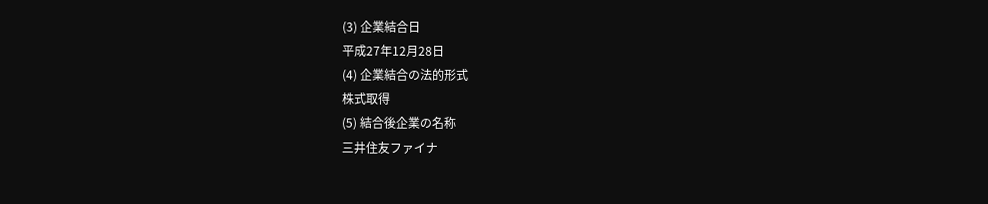(3) 企業結合日
平成27年12月28日
(4) 企業結合の法的形式
株式取得
(5) 結合後企業の名称
三井住友ファイナ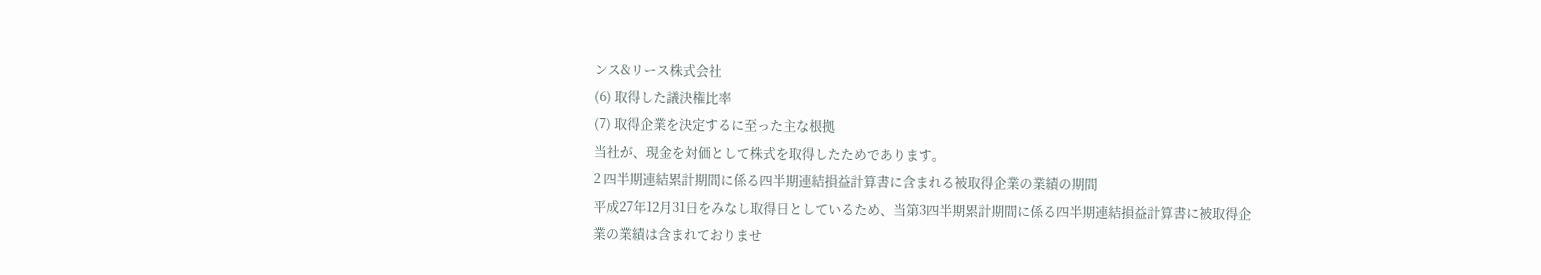ンス&リース株式会社
(6) 取得した議決権比率
(7) 取得企業を決定するに至った主な根拠
当社が、現金を対価として株式を取得したためであります。
2 四半期連結累計期間に係る四半期連結損益計算書に含まれる被取得企業の業績の期間
平成27年12月31日をみなし取得日としているため、当第3四半期累計期間に係る四半期連結損益計算書に被取得企業の業績は含まれておりませ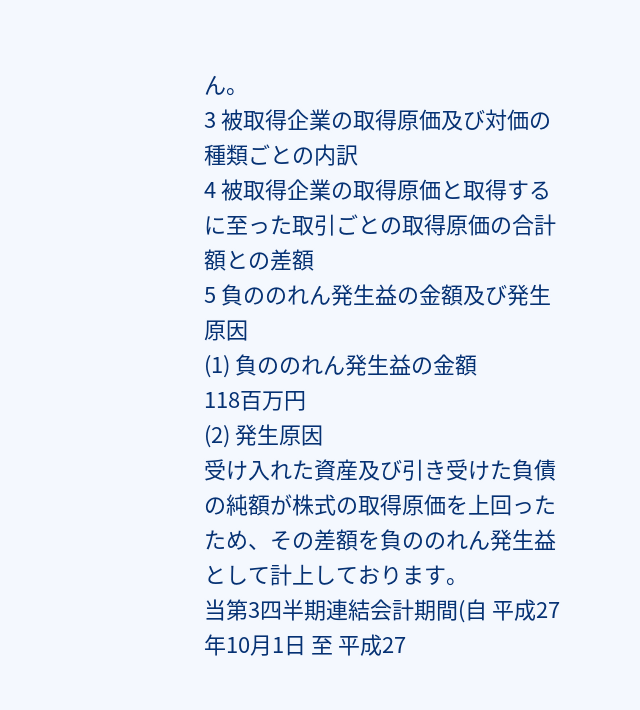ん。
3 被取得企業の取得原価及び対価の種類ごとの内訳
4 被取得企業の取得原価と取得するに至った取引ごとの取得原価の合計額との差額
5 負ののれん発生益の金額及び発生原因
(1) 負ののれん発生益の金額
118百万円
(2) 発生原因
受け入れた資産及び引き受けた負債の純額が株式の取得原価を上回ったため、その差額を負ののれん発生益として計上しております。
当第3四半期連結会計期間(自 平成27年10月1日 至 平成27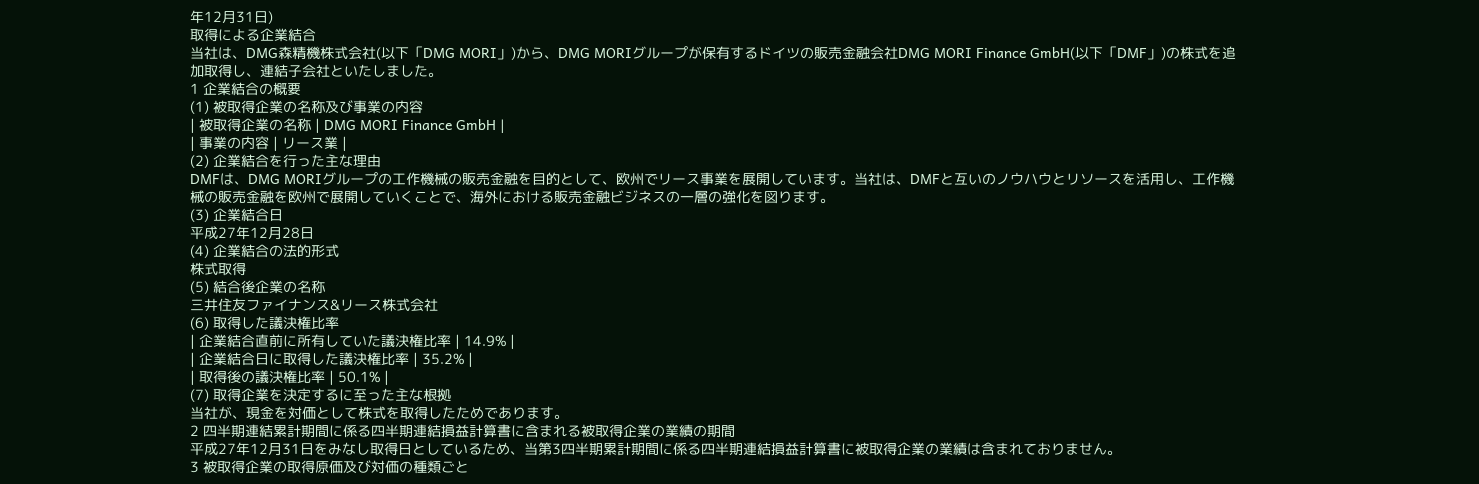年12月31日)
取得による企業結合
当社は、DMG森精機株式会社(以下「DMG MORI」)から、DMG MORIグループが保有するドイツの販売金融会社DMG MORI Finance GmbH(以下「DMF」)の株式を追加取得し、連結子会社といたしました。
1 企業結合の概要
(1) 被取得企業の名称及び事業の内容
| 被取得企業の名称 | DMG MORI Finance GmbH |
| 事業の内容 | リース業 |
(2) 企業結合を行った主な理由
DMFは、DMG MORIグループの工作機械の販売金融を目的として、欧州でリース事業を展開しています。当社は、DMFと互いのノウハウとリソースを活用し、工作機械の販売金融を欧州で展開していくことで、海外における販売金融ビジネスの一層の強化を図ります。
(3) 企業結合日
平成27年12月28日
(4) 企業結合の法的形式
株式取得
(5) 結合後企業の名称
三井住友ファイナンス&リース株式会社
(6) 取得した議決権比率
| 企業結合直前に所有していた議決権比率 | 14.9% |
| 企業結合日に取得した議決権比率 | 35.2% |
| 取得後の議決権比率 | 50.1% |
(7) 取得企業を決定するに至った主な根拠
当社が、現金を対価として株式を取得したためであります。
2 四半期連結累計期間に係る四半期連結損益計算書に含まれる被取得企業の業績の期間
平成27年12月31日をみなし取得日としているため、当第3四半期累計期間に係る四半期連結損益計算書に被取得企業の業績は含まれておりません。
3 被取得企業の取得原価及び対価の種類ごと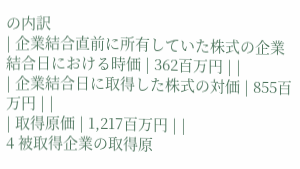の内訳
| 企業結合直前に所有していた株式の企業結合日における時価 | 362百万円 | |
| 企業結合日に取得した株式の対価 | 855百万円 | |
| 取得原価 | 1,217百万円 | |
4 被取得企業の取得原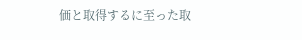価と取得するに至った取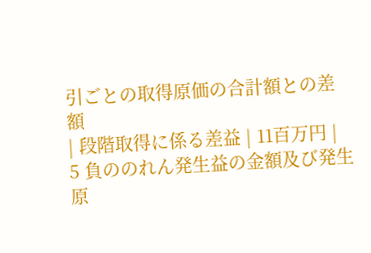引ごとの取得原価の合計額との差額
| 段階取得に係る差益 | 11百万円 |
5 負ののれん発生益の金額及び発生原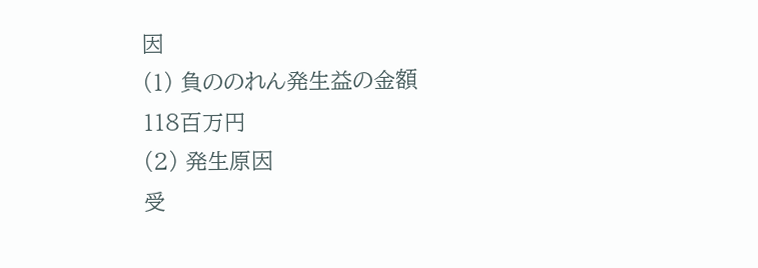因
(1) 負ののれん発生益の金額
118百万円
(2) 発生原因
受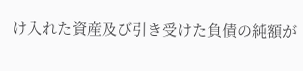け入れた資産及び引き受けた負債の純額が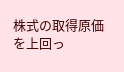株式の取得原価を上回っ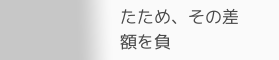たため、その差額を負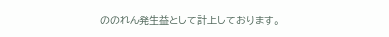ののれん発生益として計上しております。